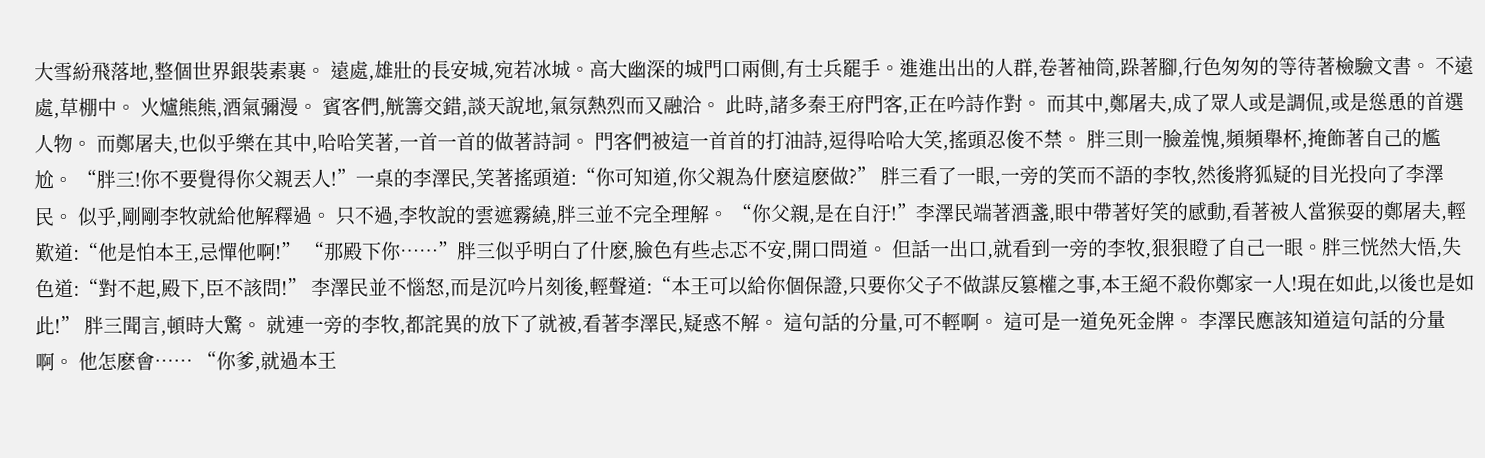大雪紛飛落地,整個世界銀裝素裹。 遠處,雄壯的長安城,宛若冰城。高大幽深的城門口兩側,有士兵罷手。進進出出的人群,卷著袖筒,跺著腳,行色匆匆的等待著檢驗文書。 不遠處,草棚中。 火爐熊熊,酒氣彌漫。 賓客們,觥籌交錯,談天說地,氣氛熱烈而又融洽。 此時,諸多秦王府門客,正在吟詩作對。 而其中,鄭屠夫,成了眾人或是調侃,或是慫恿的首選人物。 而鄭屠夫,也似乎樂在其中,哈哈笑著,一首一首的做著詩詞。 門客們被這一首首的打油詩,逗得哈哈大笑,搖頭忍俊不禁。 胖三則一臉羞愧,頻頻舉杯,掩飾著自己的尷尬。 “胖三!你不要覺得你父親丟人!”一桌的李澤民,笑著搖頭道:“你可知道,你父親為什麽這麽做?” 胖三看了一眼,一旁的笑而不語的李牧,然後將狐疑的目光投向了李澤民。 似乎,剛剛李牧就給他解釋過。 只不過,李牧說的雲遮霧繞,胖三並不完全理解。 “你父親,是在自汙!”李澤民端著酒盞,眼中帶著好笑的感動,看著被人當猴耍的鄭屠夫,輕歎道:“他是怕本王,忌憚他啊!” “那殿下你……”胖三似乎明白了什麽,臉色有些忐忑不安,開口問道。 但話一出口,就看到一旁的李牧,狠狠瞪了自己一眼。胖三恍然大悟,失色道:“對不起,殿下,臣不該問!” 李澤民並不惱怒,而是沉吟片刻後,輕聲道:“本王可以給你個保證,只要你父子不做謀反篡權之事,本王絕不殺你鄭家一人!現在如此,以後也是如此!” 胖三聞言,頓時大驚。 就連一旁的李牧,都詫異的放下了就被,看著李澤民,疑惑不解。 這句話的分量,可不輕啊。 這可是一道免死金牌。 李澤民應該知道這句話的分量啊。 他怎麽會…… “你爹,就過本王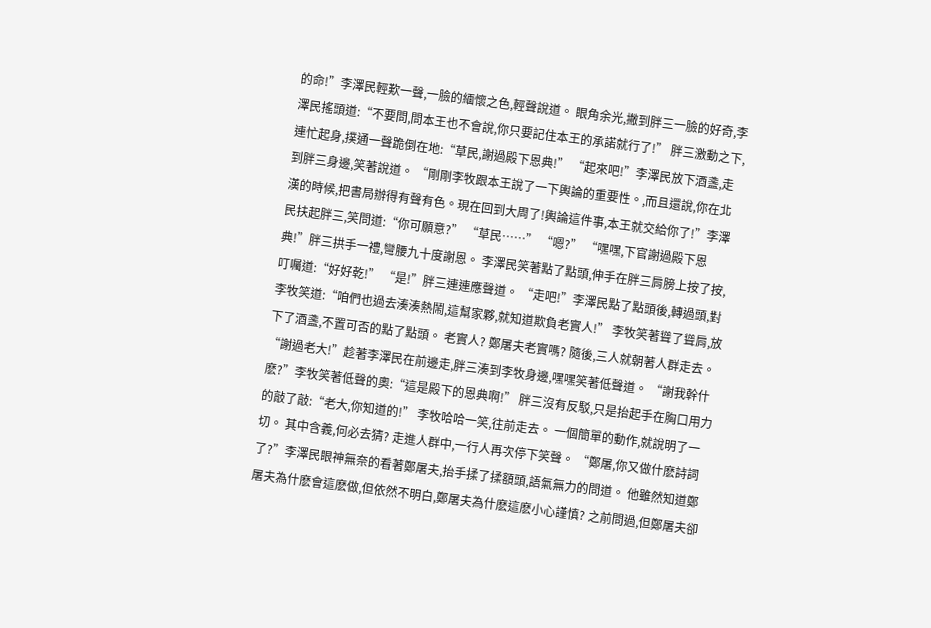的命!”李澤民輕歎一聲,一臉的緬懷之色,輕聲說道。 眼角余光,撇到胖三一臉的好奇,李澤民搖頭道:“不要問,問本王也不會說,你只要記住本王的承諾就行了!” 胖三激動之下,連忙起身,撲通一聲跪倒在地:“草民,謝過殿下恩典!” “起來吧!”李澤民放下酒盞,走到胖三身邊,笑著說道。 “剛剛李牧跟本王說了一下輿論的重要性。,而且還說,你在北漢的時候,把書局辦得有聲有色。現在回到大周了!輿論這件事,本王就交給你了!”李澤民扶起胖三,笑問道:“你可願意?” “草民……” “嗯?” “嘿嘿,下官謝過殿下恩典!”胖三拱手一禮,彎腰九十度謝恩。 李澤民笑著點了點頭,伸手在胖三肩膀上按了按,叮囑道:“好好乾!” “是!”胖三連連應聲道。 “走吧!”李澤民點了點頭後,轉過頭,對李牧笑道:“咱們也過去湊湊熱鬧,這幫家夥,就知道欺負老實人!” 李牧笑著聳了聳肩,放下了酒盞,不置可否的點了點頭。 老實人? 鄭屠夫老實嗎? 隨後,三人就朝著人群走去。 “謝過老大!”趁著李澤民在前邊走,胖三湊到李牧身邊,嘿嘿笑著低聲道。 “謝我幹什麽?”李牧笑著低聲的奧:“這是殿下的恩典啊!” 胖三沒有反駁,只是抬起手在胸口用力的敲了敲:“老大,你知道的!” 李牧哈哈一笑,往前走去。 一個簡單的動作,就說明了一切。 其中含義,何必去猜? 走進人群中,一行人再次停下笑聲。 “鄭屠,你又做什麽詩詞了?”李澤民眼神無奈的看著鄭屠夫,抬手揉了揉額頭,語氣無力的問道。 他雖然知道鄭屠夫為什麽會這麽做,但依然不明白,鄭屠夫為什麽這麽小心謹慎? 之前問過,但鄭屠夫卻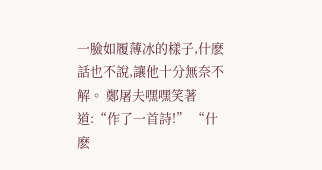一臉如履薄冰的樣子,什麽話也不說,讓他十分無奈不解。 鄭屠夫嘿嘿笑著道:“作了一首詩!” “什麽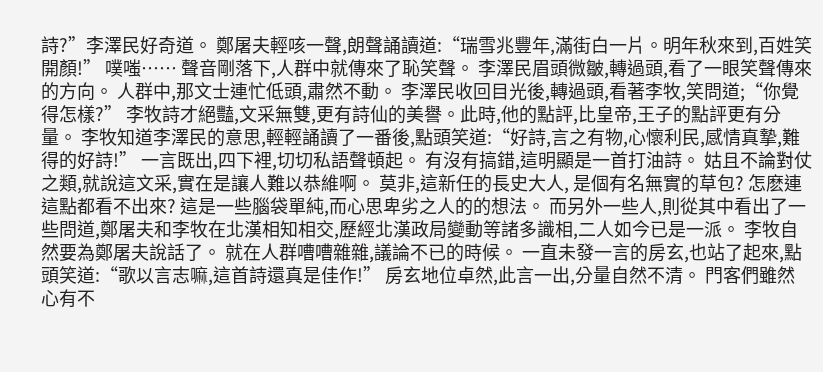詩?”李澤民好奇道。 鄭屠夫輕咳一聲,朗聲誦讀道:“瑞雪兆豐年,滿街白一片。明年秋來到,百姓笑開顏!” 噗嗤…… 聲音剛落下,人群中就傳來了恥笑聲。 李澤民眉頭微皺,轉過頭,看了一眼笑聲傳來的方向。 人群中,那文士連忙低頭,肅然不動。 李澤民收回目光後,轉過頭,看著李牧,笑問道;“你覺得怎樣?” 李牧詩才絕豔,文采無雙,更有詩仙的美譽。此時,他的點評,比皇帝,王子的點評更有分量。 李牧知道李澤民的意思,輕輕誦讀了一番後,點頭笑道:“好詩,言之有物,心懷利民,感情真摯,難得的好詩!” 一言既出,四下裡,切切私語聲頓起。 有沒有搞錯,這明顯是一首打油詩。 姑且不論對仗之類,就說這文采,實在是讓人難以恭維啊。 莫非,這新任的長史大人, 是個有名無實的草包? 怎麽連這點都看不出來? 這是一些腦袋單純,而心思卑劣之人的的想法。 而另外一些人,則從其中看出了一些問道,鄭屠夫和李牧在北漢相知相交,歷經北漢政局變動等諸多識相,二人如今已是一派。 李牧自然要為鄭屠夫說話了。 就在人群嘈嘈雜雜,議論不已的時候。 一直未發一言的房玄,也站了起來,點頭笑道:“歌以言志嘛,這首詩還真是佳作!” 房玄地位卓然,此言一出,分量自然不清。 門客們雖然心有不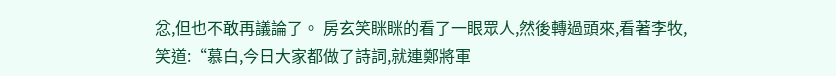忿,但也不敢再議論了。 房玄笑眯眯的看了一眼眾人,然後轉過頭來,看著李牧,笑道:“慕白,今日大家都做了詩詞,就連鄭將軍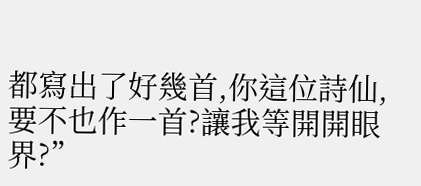都寫出了好幾首,你這位詩仙,要不也作一首?讓我等開開眼界?”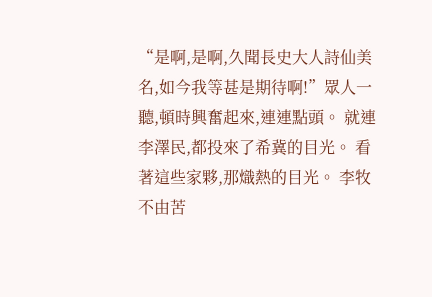“是啊,是啊,久聞長史大人詩仙美名,如今我等甚是期待啊!”眾人一聽,頓時興奮起來,連連點頭。 就連李澤民,都投來了希冀的目光。 看著這些家夥,那熾熱的目光。 李牧不由苦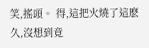笑,搖頭。 得,這把火燒了這麽久,沒想到竟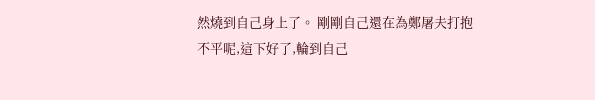然燒到自己身上了。 剛剛自己還在為鄭屠夫打抱不平呢,這下好了,輪到自己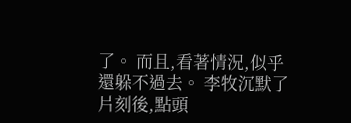了。 而且,看著情況,似乎還躲不過去。 李牧沉默了片刻後,點頭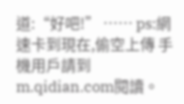道:“好吧!” …… ps:網速卡到現在,偷空上傳 手機用戶請到m.qidian.com閱讀。